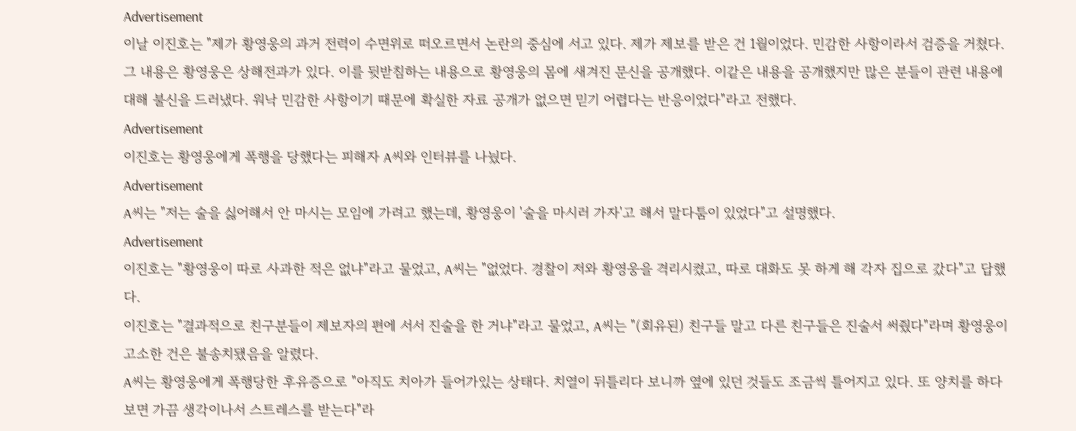Advertisement
이날 이진호는 "제가 황영웅의 과거 전력이 수면위로 떠오르면서 논란의 중심에 서고 있다. 제가 제보를 받은 건 1월이었다. 민감한 사항이라서 검증을 거쳤다. 그 내용은 황영웅은 상해전과가 있다. 이를 뒷받침하는 내용으로 황영웅의 몸에 새겨진 문신을 공개했다. 이같은 내용을 공개했지만 많은 분들이 관련 내용에 대해 불신을 드러냈다. 워낙 민감한 사항이기 때문에 확실한 자료 공개가 없으면 믿기 어렵다는 반응이었다"라고 전했다.
Advertisement
이진호는 황영웅에게 폭행을 당했다는 피해자 A씨와 인터뷰를 나눴다.
Advertisement
A씨는 "저는 술을 싫어해서 안 마시는 모임에 가려고 했는데, 황영웅이 '술을 마시러 가자'고 해서 말다툼이 있었다"고 설명했다.
Advertisement
이진호는 "황영웅이 따로 사과한 적은 없냐"라고 물었고, A씨는 "없었다. 경찰이 저와 황영웅을 격리시켰고, 따로 대화도 못 하게 해 각자 집으로 갔다"고 답했다.
이진호는 "결과적으로 친구분들이 제보자의 편에 서서 진술을 한 거냐"라고 물었고, A씨는 "(회유된) 친구들 말고 다른 친구들은 진술서 써줬다"라며 황영웅이 고소한 건은 불송치됐음을 알렸다.
A씨는 황영웅에게 폭행당한 후유증으로 "아직도 치아가 들어가있는 상태다. 치열이 뒤틀리다 보니까 옆에 있던 것들도 조금씩 틀어지고 있다. 또 양치를 하다보면 가끔 생각이나서 스트레스를 받는다"라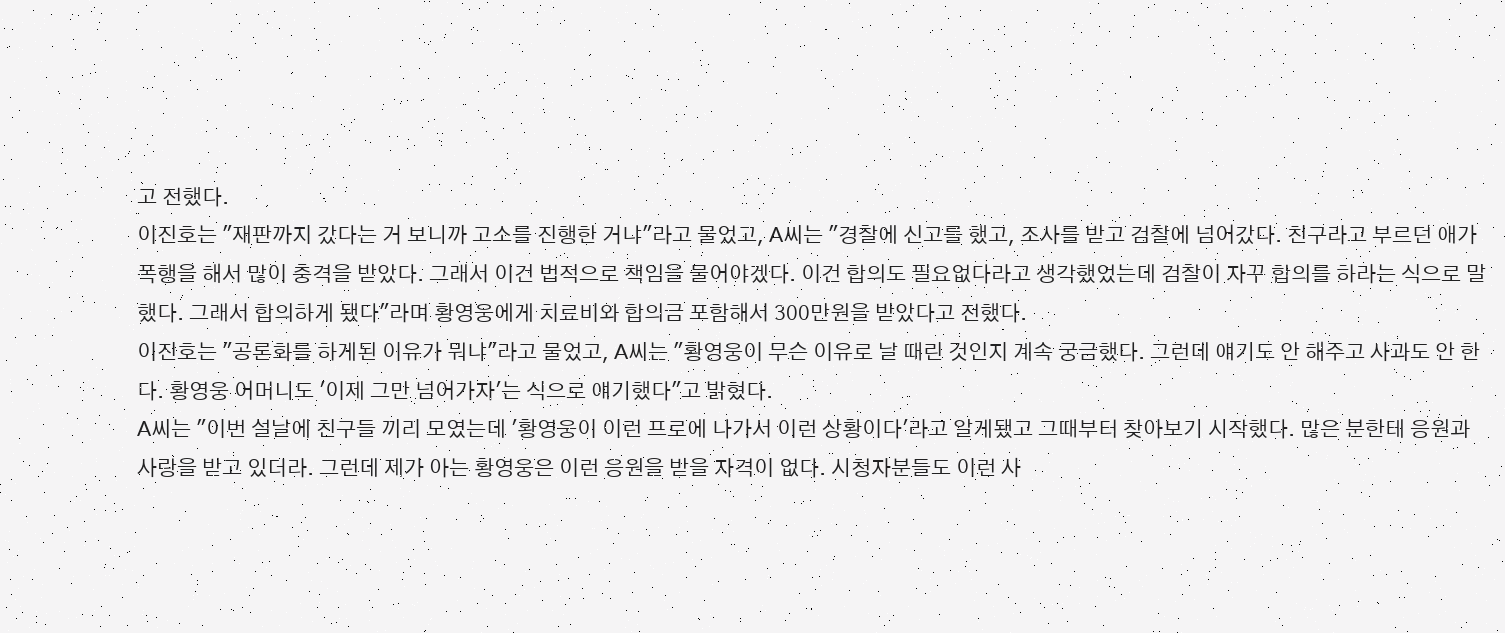고 전했다.
이진호는 "재판까지 갔다는 거 보니까 고소를 진행한 거냐"라고 물었고, A씨는 "경찰에 신고를 했고, 조사를 받고 검찰에 넘어갔다. 친구라고 부르던 애가 폭행을 해서 많이 충격을 받았다. 그래서 이건 법적으로 책임을 물어야겠다. 이건 합의도 필요없다라고 생각했었는데 검찰이 자꾸 합의를 하라는 식으로 말했다. 그래서 합의하게 됐다"라며 황영웅에게 치료비와 합의금 포함해서 300만원을 받았다고 전했다.
이진호는 "공론화를 하게된 이유가 뭐냐"라고 물었고, A씨는 "황영웅이 무슨 이유로 날 때린 것인지 계속 궁금했다. 그런데 얘기도 안 해주고 사과도 안 한다. 황영웅 어머니도 '이제 그만 넘어가자'는 식으로 얘기했다"고 밝혔다.
A씨는 "이번 설날에 친구들 끼리 모였는데 '황영웅이 이런 프로에 나가서 이런 상황이다'라고 알게됐고 그때부터 찾아보기 시작했다. 많은 분한테 응원과 사랑을 받고 있더라. 그런데 제가 아는 황영웅은 이런 응원을 받을 자격이 없다. 시청자분들도 이런 사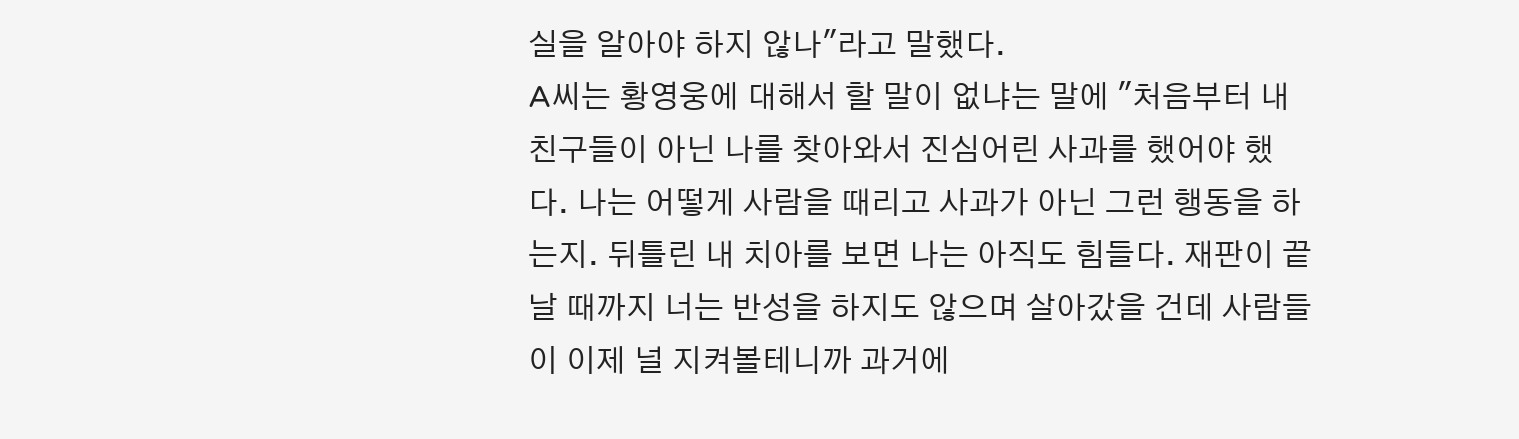실을 알아야 하지 않나"라고 말했다.
A씨는 황영웅에 대해서 할 말이 없냐는 말에 "처음부터 내 친구들이 아닌 나를 찾아와서 진심어린 사과를 했어야 했다. 나는 어떻게 사람을 때리고 사과가 아닌 그런 행동을 하는지. 뒤틀린 내 치아를 보면 나는 아직도 힘들다. 재판이 끝날 때까지 너는 반성을 하지도 않으며 살아갔을 건데 사람들이 이제 널 지켜볼테니까 과거에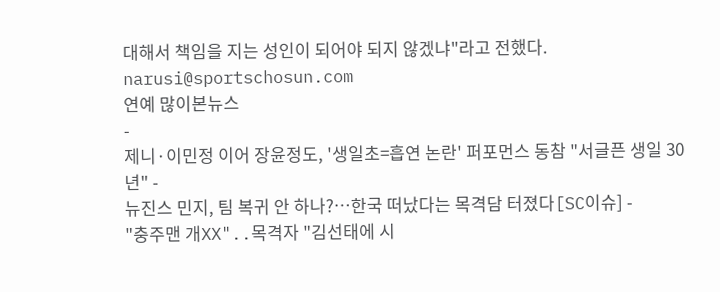대해서 책임을 지는 성인이 되어야 되지 않겠냐"라고 전했다.
narusi@sportschosun.com
연예 많이본뉴스
-
제니·이민정 이어 장윤정도, '생일초=흡연 논란' 퍼포먼스 동참 "서글픈 생일 30년" -
뉴진스 민지, 팀 복귀 안 하나?…한국 떠났다는 목격담 터졌다[SC이슈] -
"충주맨 개XX"..목격자 "김선태에 시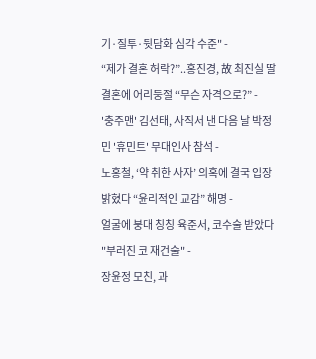기·질투·뒷담화 심각 수준" -
“제가 결혼 허락?”..홍진경, 故 최진실 딸 결혼에 어리둥절 “무슨 자격으로?” -
'충주맨' 김선태, 사직서 낸 다음 날 박정민 '휴민트' 무대인사 참석 -
노홍철, ‘약 취한 사자’ 의혹에 결국 입장 밝혔다 “윤리적인 교감” 해명 -
얼굴에 붕대 칭칭 육준서, 코수술 받았다 "부러진 코 재건술" -
장윤정 모친, 과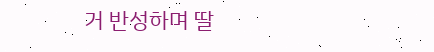거 반성하며 딸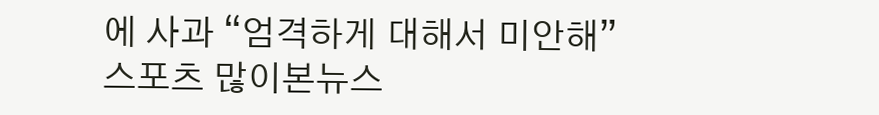에 사과 “엄격하게 대해서 미안해”
스포츠 많이본뉴스